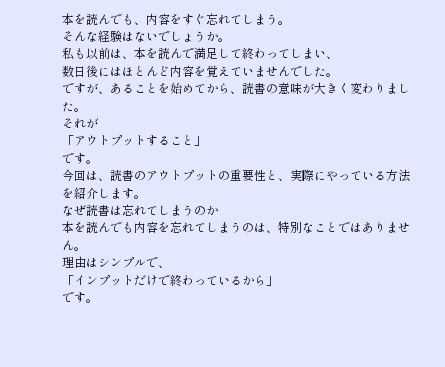本を読んでも、内容をすぐ忘れてしまう。
そんな経験はないでしょうか。
私も以前は、本を読んで満足して終わってしまい、
数日後にはほとんど内容を覚えていませんでした。
ですが、あることを始めてから、読書の意味が大きく変わりました。
それが
「アウトプットすること」
です。
今回は、読書のアウトプットの重要性と、実際にやっている方法を紹介します。
なぜ読書は忘れてしまうのか
本を読んでも内容を忘れてしまうのは、特別なことではありません。
理由はシンプルで、
「インプットだけで終わっているから」
です。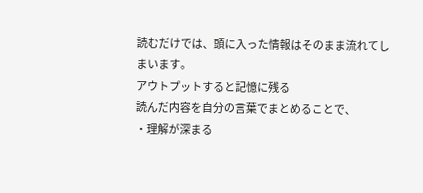読むだけでは、頭に入った情報はそのまま流れてしまいます。
アウトプットすると記憶に残る
読んだ内容を自分の言葉でまとめることで、
・理解が深まる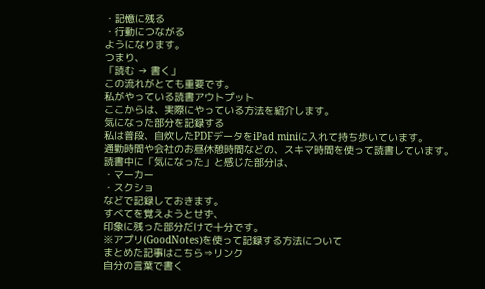・記憶に残る
・行動につながる
ようになります。
つまり、
「読む → 書く」
この流れがとても重要です。
私がやっている読書アウトプット
ここからは、実際にやっている方法を紹介します。
気になった部分を記録する
私は普段、自炊したPDFデータをiPad miniに入れて持ち歩いています。
通勤時間や会社のお昼休憩時間などの、スキマ時間を使って読書しています。
読書中に「気になった」と感じた部分は、
・マーカー
・スクショ
などで記録しておきます。
すべてを覚えようとせず、
印象に残った部分だけで十分です。
※アプリ(GoodNotes)を使って記録する方法について
まとめた記事はこちら⇒リンク
自分の言葉で書く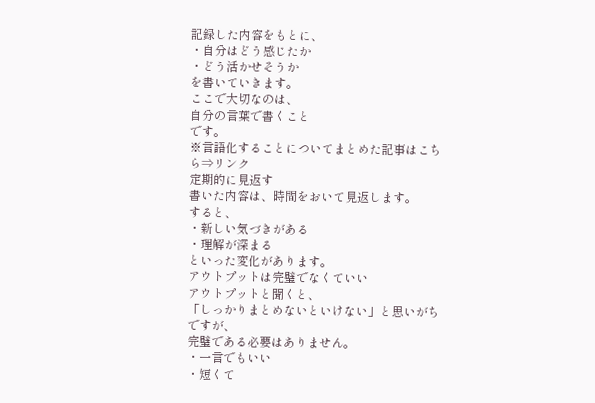記録した内容をもとに、
・自分はどう感じたか
・どう活かせそうか
を書いていきます。
ここで大切なのは、
自分の言葉で書くこと
です。
※言語化することについてまとめた記事はこちら⇒リンク
定期的に見返す
書いた内容は、時間をおいて見返します。
すると、
・新しい気づきがある
・理解が深まる
といった変化があります。
アウトプットは完璧でなくていい
アウトプットと聞くと、
「しっかりまとめないといけない」と思いがちですが、
完璧である必要はありません。
・一言でもいい
・短くて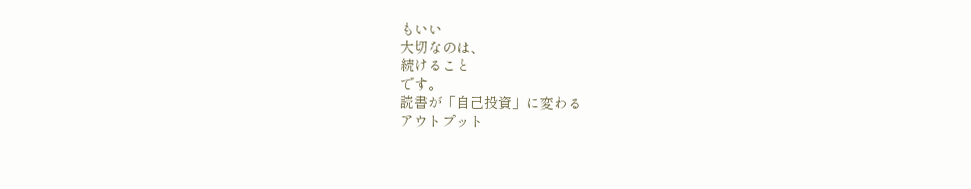もいい
大切なのは、
続けること
です。
読書が「自己投資」に変わる
アウトプット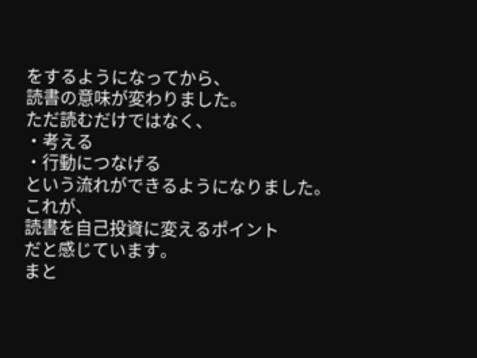をするようになってから、
読書の意味が変わりました。
ただ読むだけではなく、
・考える
・行動につなげる
という流れができるようになりました。
これが、
読書を自己投資に変えるポイント
だと感じています。
まと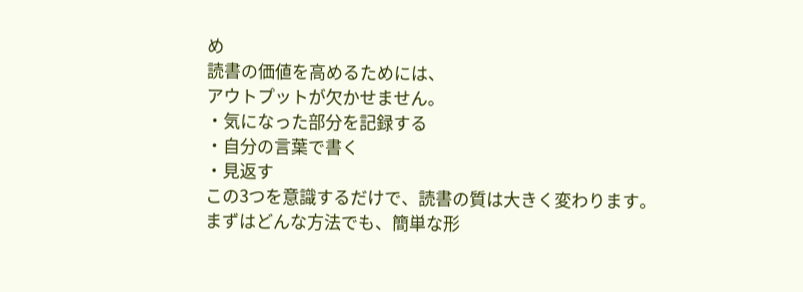め
読書の価値を高めるためには、
アウトプットが欠かせません。
・気になった部分を記録する
・自分の言葉で書く
・見返す
この3つを意識するだけで、読書の質は大きく変わります。
まずはどんな方法でも、簡単な形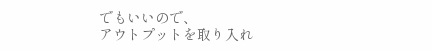でもいいので、
アウトプットを取り入れ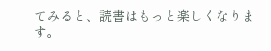てみると、読書はもっと楽しくなります。